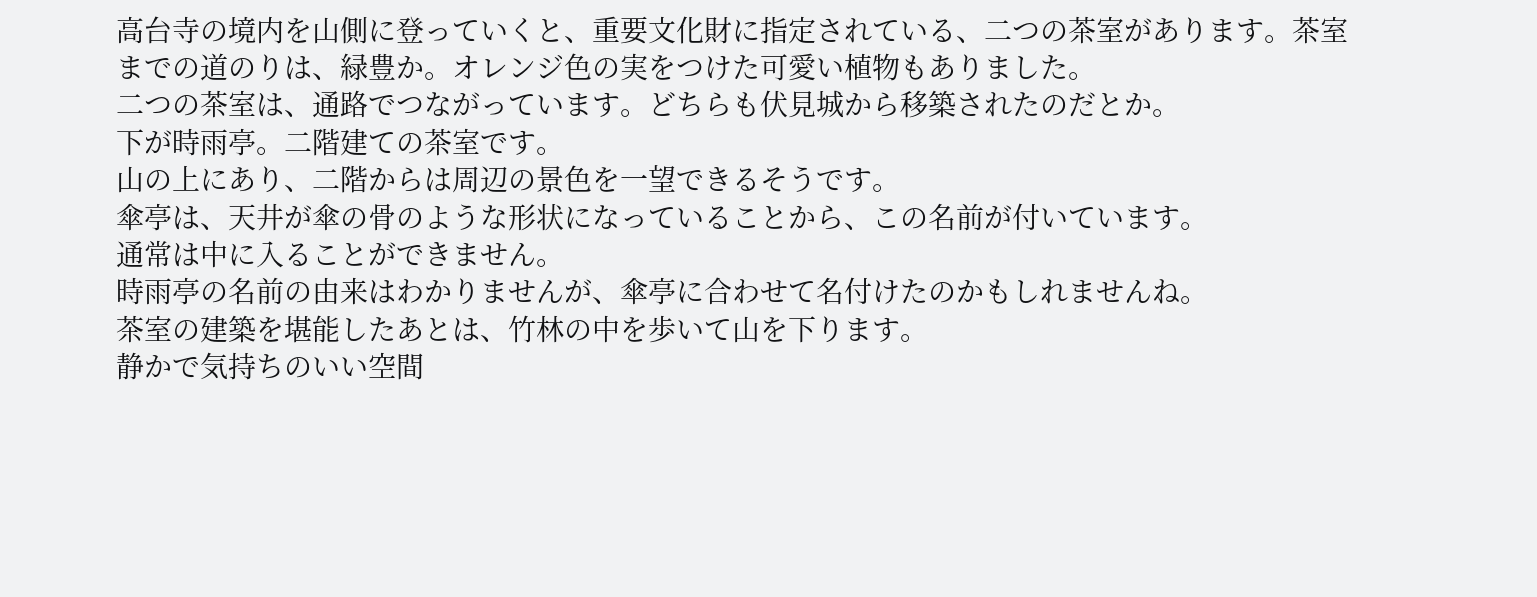高台寺の境内を山側に登っていくと、重要文化財に指定されている、二つの茶室があります。茶室までの道のりは、緑豊か。オレンジ色の実をつけた可愛い植物もありました。
二つの茶室は、通路でつながっています。どちらも伏見城から移築されたのだとか。
下が時雨亭。二階建ての茶室です。
山の上にあり、二階からは周辺の景色を一望できるそうです。
傘亭は、天井が傘の骨のような形状になっていることから、この名前が付いています。
通常は中に入ることができません。
時雨亭の名前の由来はわかりませんが、傘亭に合わせて名付けたのかもしれませんね。
茶室の建築を堪能したあとは、竹林の中を歩いて山を下ります。
静かで気持ちのいい空間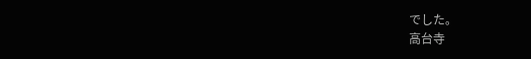でした。
高台寺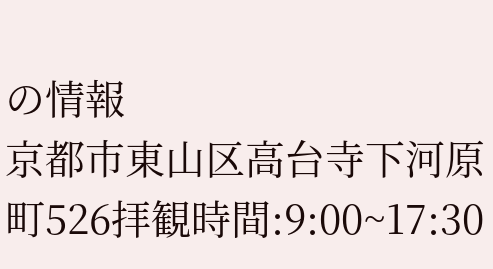の情報
京都市東山区高台寺下河原町526拝観時間:9:00~17:30